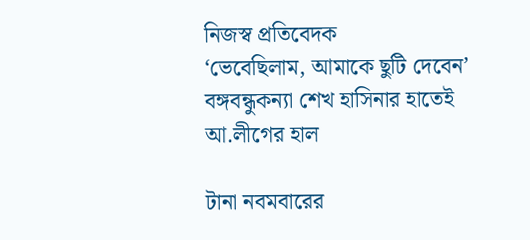নিজস্ব প্রতিবেদক
‘ভেবেছিলাম, আমাকে ছুটি দেবেন’
বঙ্গবন্ধুকন্যা শেখ হাসিনার হাতেই আ.লীগের হাল

টানা নবমবারের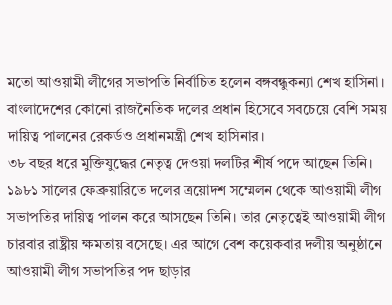মতো আওয়ামী লীগের সভাপতি নির্বাচিত হলেন বঙ্গবন্ধুকন্যা শেখ হাসিনা। বাংলাদেশের কোনো রাজনৈতিক দলের প্রধান হিসেবে সবচেয়ে বেশি সময় দায়িত্ব পালনের রেকর্ডও প্রধানমন্ত্রী শেখ হাসিনার।
৩৮ বছর ধরে মুক্তিযুদ্ধের নেতৃত্ব দেওয়া দলটির শীর্ষ পদে আছেন তিনি। ১৯৮১ সালের ফেব্রুয়ারিতে দলের ত্রয়োদশ সম্মেলন থেকে আওয়ামী লীগ সভাপতির দায়িত্ব পালন করে আসছেন তিনি। তার নেতৃত্বেই আওয়ামী লীগ চারবার রাষ্ট্রীয় ক্ষমতায় বসেছে। এর আগে বেশ কয়েকবার দলীয় অনুষ্ঠানে আওয়ামী লীগ সভাপতির পদ ছাড়ার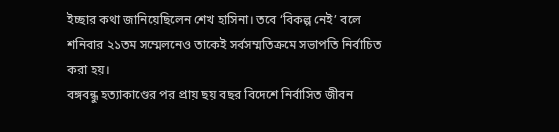ইচ্ছার কথা জানিয়েছিলেন শেখ হাসিনা। তবে ‘বিকল্প নেই’ বলে শনিবার ২১তম সম্মেলনেও তাকেই সর্বসম্মতিক্রমে সভাপতি নির্বাচিত করা হয়।
বঙ্গবন্ধু হত্যাকাণ্ডের পর প্রায় ছয় বছর বিদেশে নির্বাসিত জীবন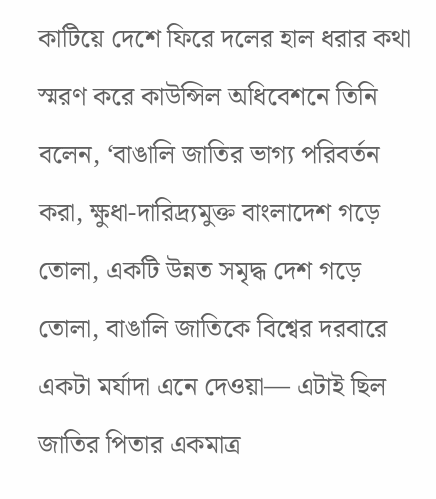কাটিয়ে দেশে ফিরে দলের হাল ধরার কথা স্মরণ করে কাউন্সিল অধিবেশনে তিনি বলেন, ‘বাঙালি জাতির ভাগ্য পরিবর্তন করা, ক্ষুধা-দারিদ্র্যমুক্ত বাংলাদেশ গড়ে তোলা, একটি উন্নত সমৃদ্ধ দেশ গড়ে তোলা, বাঙালি জাতিকে বিশ্বের দরবারে একটা মর্যাদা এনে দেওয়া— এটাই ছিল জাতির পিতার একমাত্র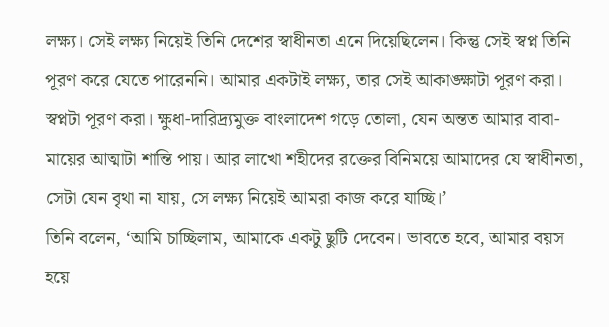লক্ষ্য। সেই লক্ষ্য নিয়েই তিনি দেশের স্বাধীনতা এনে দিয়েছিলেন। কিন্তু সেই স্বপ্ন তিনি পূরণ করে যেতে পারেননি। আমার একটাই লক্ষ্য, তার সেই আকাঙ্ক্ষাটা পূরণ করা। স্বপ্নটা পূরণ করা। ক্ষুধা-দারিদ্র্যমুক্ত বাংলাদেশ গড়ে তোলা, যেন অন্তত আমার বাবা-মায়ের আত্মাটা শান্তি পায়। আর লাখো শহীদের রক্তের বিনিময়ে আমাদের যে স্বাধীনতা, সেটা যেন বৃথা না যায়, সে লক্ষ্য নিয়েই আমরা কাজ করে যাচ্ছি।’
তিনি বলেন, ‘আমি চাচ্ছিলাম, আমাকে একটু ছুটি দেবেন। ভাবতে হবে, আমার বয়স হয়ে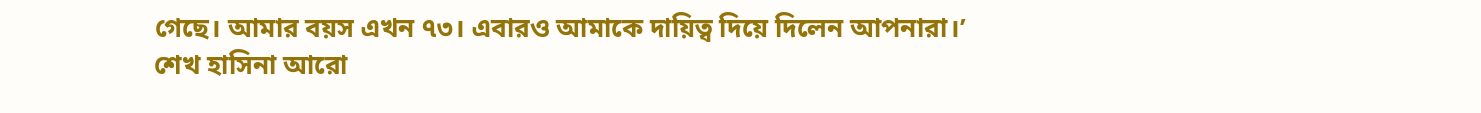গেছে। আমার বয়স এখন ৭৩। এবারও আমাকে দায়িত্ব দিয়ে দিলেন আপনারা।’
শেখ হাসিনা আরো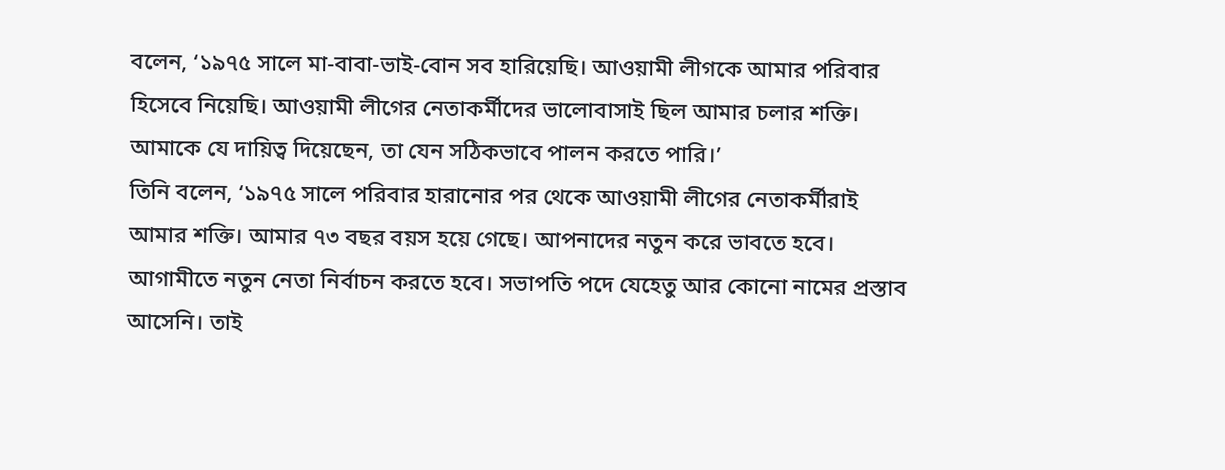বলেন, ‘১৯৭৫ সালে মা-বাবা-ভাই-বোন সব হারিয়েছি। আওয়ামী লীগকে আমার পরিবার হিসেবে নিয়েছি। আওয়ামী লীগের নেতাকর্মীদের ভালোবাসাই ছিল আমার চলার শক্তি। আমাকে যে দায়িত্ব দিয়েছেন, তা যেন সঠিকভাবে পালন করতে পারি।’
তিনি বলেন, ‘১৯৭৫ সালে পরিবার হারানোর পর থেকে আওয়ামী লীগের নেতাকর্মীরাই আমার শক্তি। আমার ৭৩ বছর বয়স হয়ে গেছে। আপনাদের নতুন করে ভাবতে হবে। আগামীতে নতুন নেতা নির্বাচন করতে হবে। সভাপতি পদে যেহেতু আর কোনো নামের প্রস্তাব আসেনি। তাই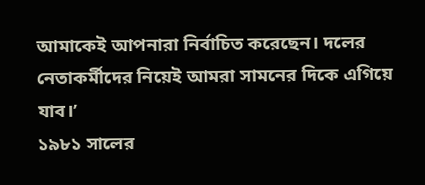আমাকেই আপনারা নির্বাচিত করেছেন। দলের নেতাকর্মীদের নিয়েই আমরা সামনের দিকে এগিয়ে যাব।’
১৯৮১ সালের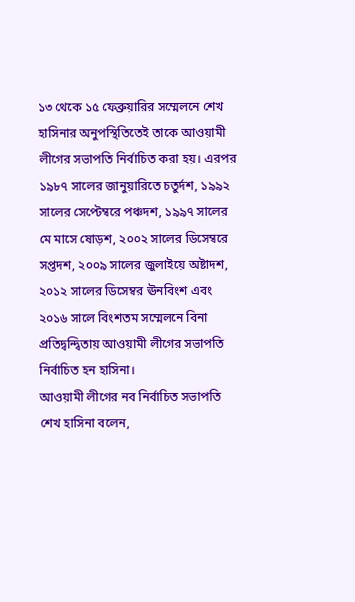১৩ থেকে ১৫ ফেব্রুয়ারির সম্মেলনে শেখ হাসিনার অনুপস্থিতিতেই তাকে আওয়ামী লীগের সভাপতি নির্বাচিত করা হয়। এরপর ১৯৮৭ সালের জানুয়ারিতে চতুর্দশ, ১৯৯২ সালের সেপ্টেম্বরে পঞ্চদশ, ১৯৯৭ সালের মে মাসে ষোড়শ, ২০০২ সালের ডিসেম্বরে সপ্তদশ, ২০০৯ সালের জুলাইয়ে অষ্টাদশ, ২০১২ সালের ডিসেম্বর ঊনবিংশ এবং ২০১৬ সালে বিংশতম সম্মেলনে বিনা প্রতিদ্বন্দ্বিতায় আওয়ামী লীগের সভাপতি নির্বাচিত হন হাসিনা।
আওয়ামী লীগের নব নির্বাচিত সভাপতি শেখ হাসিনা বলেন,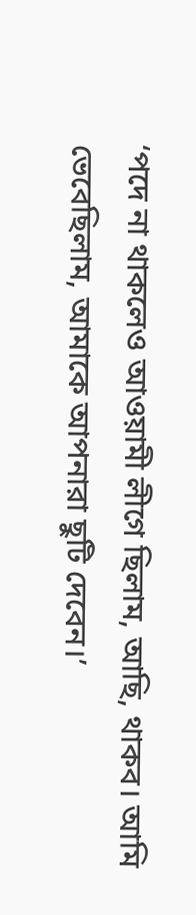‘পদে না থাকলেও আওয়ামী লীগে ছিলাম, আছি, থাকব। আমি ভেবেছিলাম, আমাকে আপনারা ছুটি দেবেন।’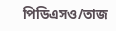পিডিএসও/তাজ